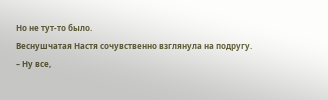Но не тут-то было.
Веснушчатая Настя сочувственно взглянула на подругу.
– Ну все,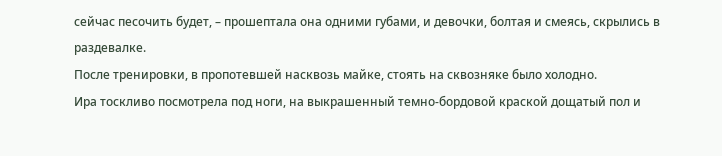сейчас песочить будет, – прошептала она одними губами, и девочки, болтая и смеясь, скрылись в раздевалке.
После тренировки, в пропотевшей насквозь майке, стоять на сквозняке было холодно.
Ира тоскливо посмотрела под ноги, на выкрашенный темно-бордовой краской дощатый пол и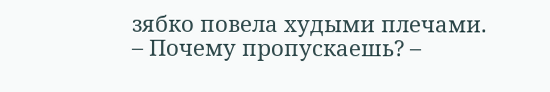зябко повела худыми плечами.
– Почему пропускаешь? –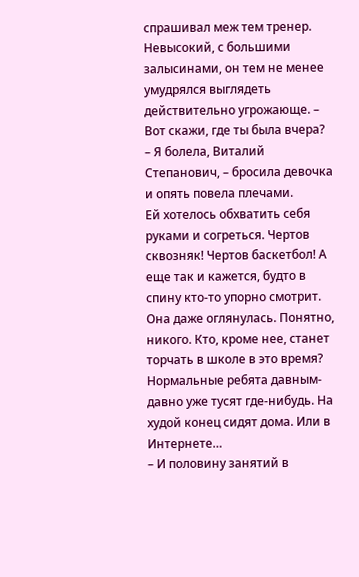спрашивал меж тем тренер. Невысокий, с большими залысинами, он тем не менее умудрялся выглядеть действительно угрожающе. – Вот скажи, где ты была вчера?
– Я болела, Виталий Степанович, – бросила девочка и опять повела плечами.
Ей хотелось обхватить себя руками и согреться. Чертов сквозняк! Чертов баскетбол! А еще так и кажется, будто в спину кто-то упорно смотрит.
Она даже оглянулась. Понятно, никого. Кто, кроме нее, станет торчать в школе в это время?
Нормальные ребята давным-давно уже тусят где-нибудь. На худой конец сидят дома. Или в Интернете…
– И половину занятий в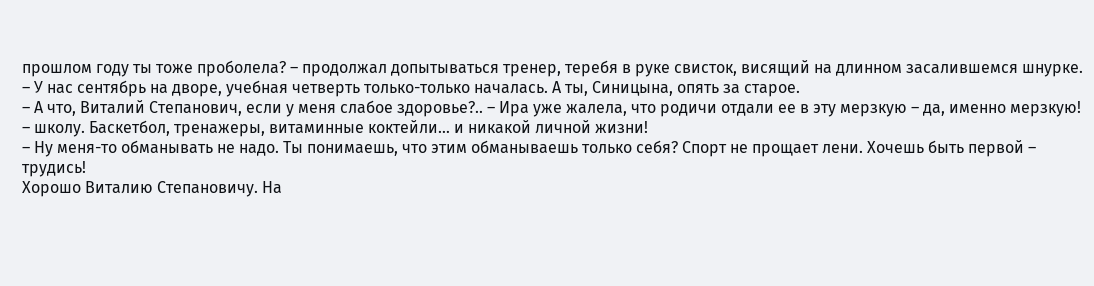прошлом году ты тоже проболела? – продолжал допытываться тренер, теребя в руке свисток, висящий на длинном засалившемся шнурке. – У нас сентябрь на дворе, учебная четверть только-только началась. А ты, Синицына, опять за старое.
– А что, Виталий Степанович, если у меня слабое здоровье?.. – Ира уже жалела, что родичи отдали ее в эту мерзкую – да, именно мерзкую! – школу. Баскетбол, тренажеры, витаминные коктейли… и никакой личной жизни!
– Ну меня-то обманывать не надо. Ты понимаешь, что этим обманываешь только себя? Спорт не прощает лени. Хочешь быть первой – трудись!
Хорошо Виталию Степановичу. На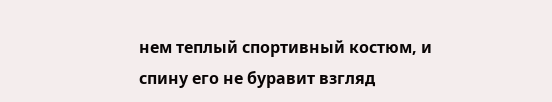нем теплый спортивный костюм, и спину его не буравит взгляд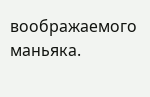воображаемого маньяка.